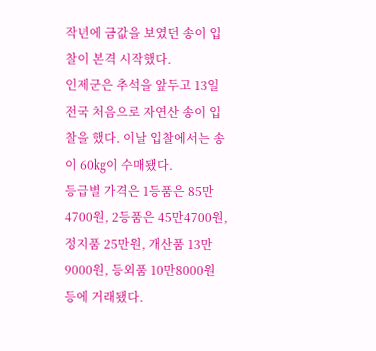작년에 금값을 보였던 송이 입찰이 본격 시작했다.
인제군은 추석을 앞두고 13일 전국 처음으로 자연산 송이 입찰을 했다. 이날 입찰에서는 송이 60㎏이 수매됐다.
등급별 가격은 1등품은 85만4700원, 2등품은 45만4700원, 정지품 25만원, 개산품 13만9000원, 등외품 10만8000원 등에 거래됐다.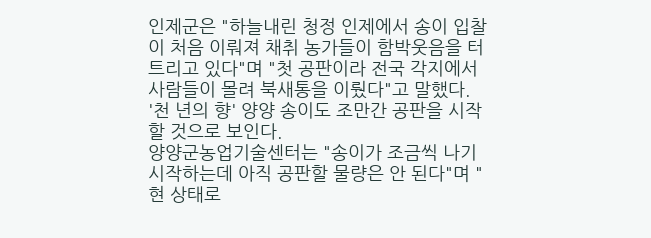인제군은 "하늘내린 청정 인제에서 송이 입찰이 처음 이뤄져 채취 농가들이 함박웃음을 터트리고 있다"며 "첫 공판이라 전국 각지에서 사람들이 몰려 북새통을 이뤘다"고 말했다.
'천 년의 향' 양양 송이도 조만간 공판을 시작할 것으로 보인다.
양양군농업기술센터는 "송이가 조금씩 나기 시작하는데 아직 공판할 물량은 안 된다"며 "현 상태로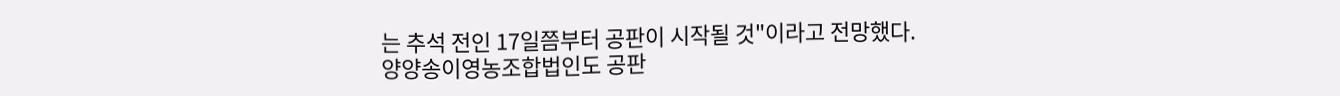는 추석 전인 17일쯤부터 공판이 시작될 것"이라고 전망했다.
양양송이영농조합법인도 공판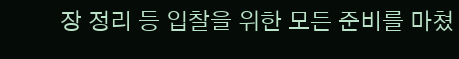장 정리 등 입찰을 위한 모든 준비를 마쳤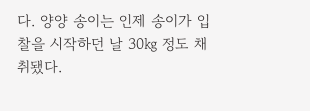다. 양양 송이는 인제 송이가 입찰을 시작하던 날 30㎏ 정도 채취됐다.